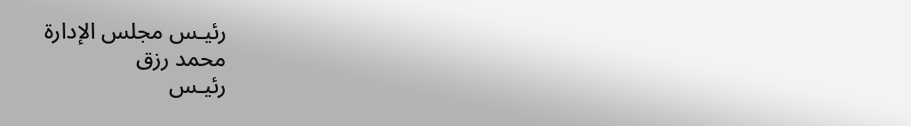رئيـس مجلس الإدارة
محمد رزق
رئيـس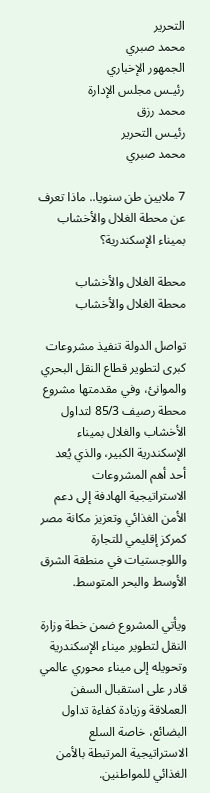التحرير
محمد صبري
الجمهور الإخباري
رئيـس مجلس الإدارة
محمد رزق
رئيـس التحرير
محمد صبري

7 ملايين طن سنويا.. ماذا تعرف عن محطة الغلال والأخشاب بميناء الإسكندرية؟

محطة الغلال والأخشاب
محطة الغلال والأخشاب

تواصل الدولة تنفيذ مشروعات كبرى لتطوير قطاع النقل البحري والموانئ، وفي مقدمتها مشروع محطة رصيف 85/3 لتداول الأخشاب والغلال بميناء الإسكندرية الكبير، والذي يُعد أحد أهم المشروعات الاستراتيجية الهادفة إلى دعم الأمن الغذائي وتعزيز مكانة مصر كمركز إقليمي للتجارة واللوجستيات في منطقة الشرق الأوسط والبحر المتوسط.

ويأتي المشروع ضمن خطة وزارة النقل لتطوير ميناء الإسكندرية وتحويله إلى ميناء محوري عالمي قادر على استقبال السفن العملاقة وزيادة كفاءة تداول البضائع، خاصة السلع الاستراتيجية المرتبطة بالأمن الغذائي للمواطنين.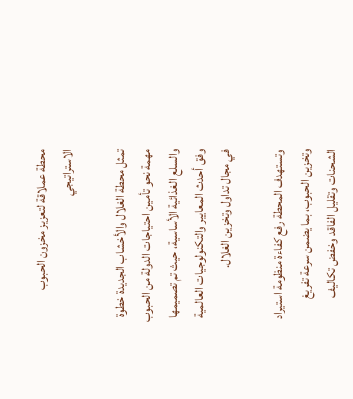محطة عملاقة لتعزيز مخزون الحبوب الاستراتيجي

تمثل محطة الغلال والأخشاب الجديدة خطوة مهمة نحو تأمين احتياجات الدولة من الحبوب والسلع الغذائية الأساسية، حيث تم تصميمها وفق أحدث المعايير والتكنولوجيات العالمية في مجال تداول وتخزين الغلال.

وتستهدف المحطة رفع كفاءة منظومة استيراد وتخزين الحبوب، بما يضمن سرعة تفريغ الشحنات وتقليل الفاقد وخفض تكاليف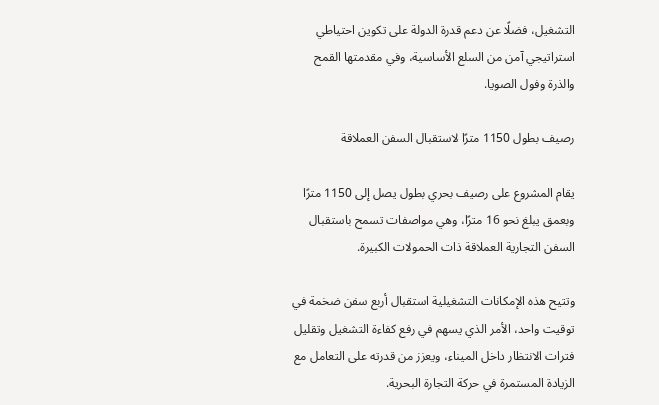التشغيل، فضلًا عن دعم قدرة الدولة على تكوين احتياطي استراتيجي آمن من السلع الأساسية، وفي مقدمتها القمح والذرة وفول الصويا.

رصيف بطول 1150 مترًا لاستقبال السفن العملاقة

يقام المشروع على رصيف بحري بطول يصل إلى 1150 مترًا وبعمق يبلغ نحو 16 مترًا، وهي مواصفات تسمح باستقبال السفن التجارية العملاقة ذات الحمولات الكبيرة.

وتتيح هذه الإمكانات التشغيلية استقبال أربع سفن ضخمة في توقيت واحد، الأمر الذي يسهم في رفع كفاءة التشغيل وتقليل فترات الانتظار داخل الميناء، ويعزز من قدرته على التعامل مع الزيادة المستمرة في حركة التجارة البحرية.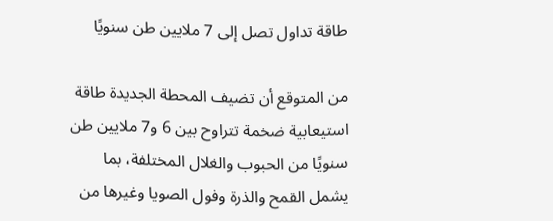طاقة تداول تصل إلى 7 ملايين طن سنويًا

من المتوقع أن تضيف المحطة الجديدة طاقة استيعابية ضخمة تتراوح بين 6 و7 ملايين طن سنويًا من الحبوب والغلال المختلفة، بما يشمل القمح والذرة وفول الصويا وغيرها من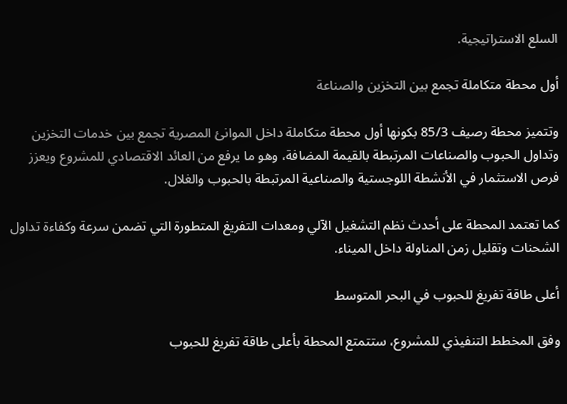السلع الاستراتيجية.

أول محطة متكاملة تجمع بين التخزين والصناعة

وتتميز محطة رصيف 85/3 بكونها أول محطة متكاملة داخل الموانئ المصرية تجمع بين خدمات التخزين وتداول الحبوب والصناعات المرتبطة بالقيمة المضافة، وهو ما يرفع من العائد الاقتصادي للمشروع ويعزز فرص الاستثمار في الأنشطة اللوجستية والصناعية المرتبطة بالحبوب والغلال.

كما تعتمد المحطة على أحدث نظم التشغيل الآلي ومعدات التفريغ المتطورة التي تضمن سرعة وكفاءة تداول الشحنات وتقليل زمن المناولة داخل الميناء.

أعلى طاقة تفريغ للحبوب في البحر المتوسط

وفق المخطط التنفيذي للمشروع، ستتمتع المحطة بأعلى طاقة تفريغ للحبوب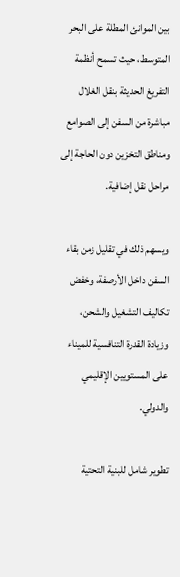بين الموانئ المطلة على البحر المتوسط، حيث تسمح أنظمة التفريغ الحديثة بنقل الغلال مباشرة من السفن إلى الصوامع ومناطق التخزين دون الحاجة إلى مراحل نقل إضافية.

ويسهم ذلك في تقليل زمن بقاء السفن داخل الأرصفة، وخفض تكاليف التشغيل والشحن، وزيادة القدرة التنافسية للميناء على المستويين الإقليمي والدولي.

تطوير شامل للبنية التحتية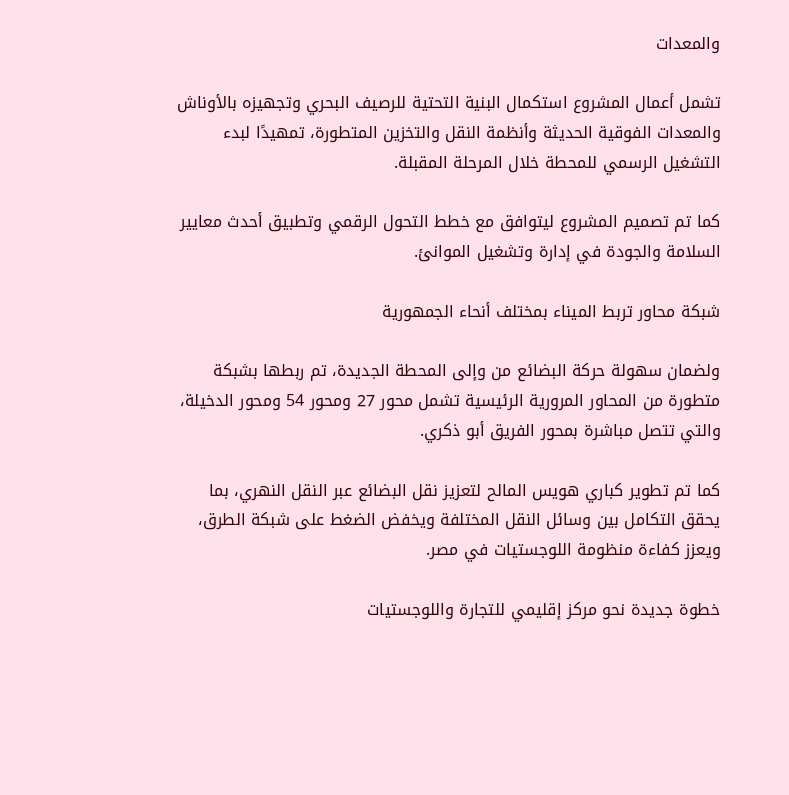والمعدات

تشمل أعمال المشروع استكمال البنية التحتية للرصيف البحري وتجهيزه بالأوناش والمعدات الفوقية الحديثة وأنظمة النقل والتخزين المتطورة، تمهيدًا لبدء التشغيل الرسمي للمحطة خلال المرحلة المقبلة.

كما تم تصميم المشروع ليتوافق مع خطط التحول الرقمي وتطبيق أحدث معايير السلامة والجودة في إدارة وتشغيل الموانئ.

شبكة محاور تربط الميناء بمختلف أنحاء الجمهورية

ولضمان سهولة حركة البضائع من وإلى المحطة الجديدة، تم ربطها بشبكة متطورة من المحاور المرورية الرئيسية تشمل محور 27 ومحور 54 ومحور الدخيلة، والتي تتصل مباشرة بمحور الفريق أبو ذكري.

كما تم تطوير كباري هويس المالح لتعزيز نقل البضائع عبر النقل النهري، بما يحقق التكامل بين وسائل النقل المختلفة ويخفض الضغط على شبكة الطرق، ويعزز كفاءة منظومة اللوجستيات في مصر.

خطوة جديدة نحو مركز إقليمي للتجارة واللوجستيات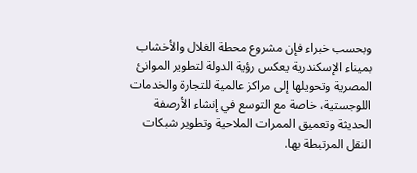وبحسب خبراء فإن مشروع محطة الغلال والأخشاب بميناء الإسكندرية يعكس رؤية الدولة لتطوير الموانئ المصرية وتحويلها إلى مراكز عالمية للتجارة والخدمات اللوجستية، خاصة مع التوسع في إنشاء الأرصفة الحديثة وتعميق الممرات الملاحية وتطوير شبكات النقل المرتبطة بها.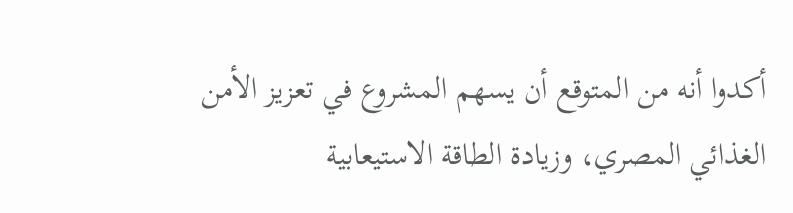أكدوا أنه من المتوقع أن يسهم المشروع في تعزيز الأمن الغذائي المصري، وزيادة الطاقة الاستيعابية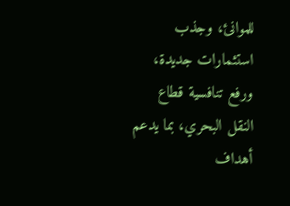للموانئ، وجذب استثمارات جديدة، ورفع تنافسية قطاع النقل البحري، بما يدعم أهداف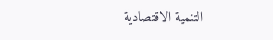التنمية الاقتصادية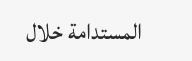المستدامة خلال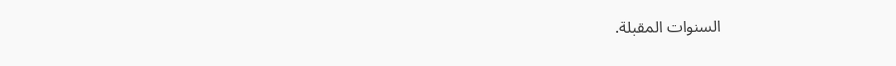السنوات المقبلة.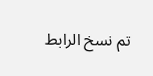تم نسخ الرابط